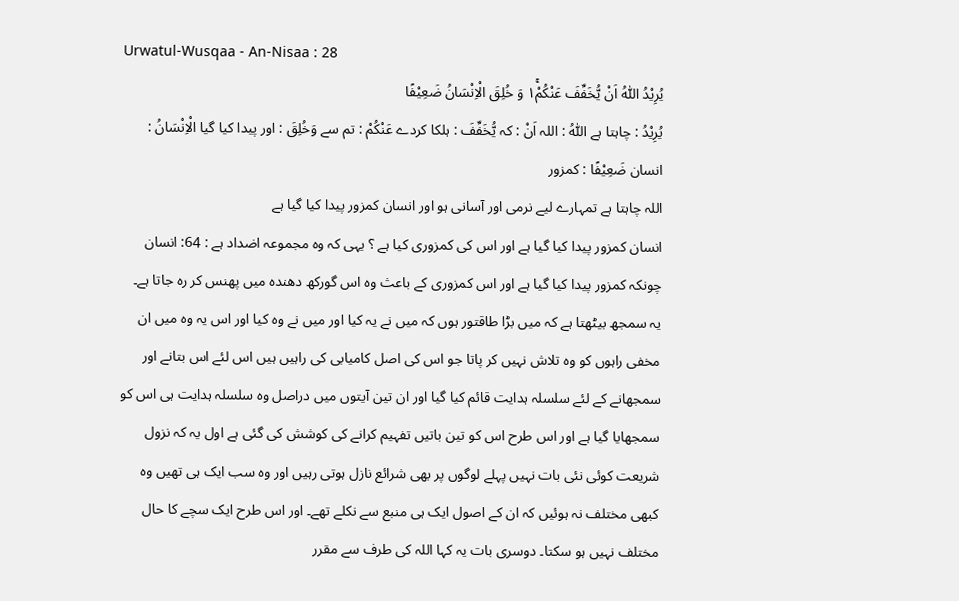Urwatul-Wusqaa - An-Nisaa : 28
یُرِیْدُ اللّٰهُ اَنْ یُّخَفِّفَ عَنْكُمْ١ۚ وَ خُلِقَ الْاِنْسَانُ ضَعِیْفًا
يُرِيْدُ : چاہتا ہے اللّٰهُ : اللہ اَنْ : کہ يُّخَفِّفَ : ہلکا کردے عَنْكُمْ : تم سے وَخُلِقَ : اور پیدا کیا گیا الْاِنْسَانُ : انسان ضَعِيْفًا : کمزور
اللہ چاہتا ہے تمہارے لیے نرمی اور آسانی ہو اور انسان کمزور پیدا کیا گیا ہے
انسان کمزور پیدا کیا گیا ہے اور اس کی کمزوری کیا ہے ؟ یہی کہ وہ مجموعہ اضداد ہے : 64: انسان چونکہ کمزور پیدا کیا گیا ہے اور اس کمزوری کے باعث وہ اس گورکھ دھندہ میں پھنس کر رہ جاتا ہے۔ یہ سمجھ بیٹھتا ہے کہ میں بڑا طاقتور ہوں کہ میں نے یہ کیا اور میں نے وہ کیا اور اس یہ وہ میں ان مخفی راہوں کو وہ تلاش نہیں کر پاتا جو اس کی اصل کامیابی کی راہیں ہیں اس لئے اس بتانے اور سمجھانے کے لئے سلسلہ ہدایت قائم کیا گیا اور ان تین آیتوں میں دراصل وہ سلسلہ ہدایت ہی اس کو سمجھایا گیا ہے اور اس طرح اس کو تین باتیں تفہیم کرانے کی کوشش کی گئی ہے اول یہ کہ نزول شریعت کوئی نئی بات نہیں پہلے لوگوں پر بھی شرائع نازل ہوتی رہیں اور وہ سب ایک ہی تھیں وہ کبھی مختلف نہ ہوئیں کہ ان کے اصول ایک ہی منبع سے نکلے تھے۔ اور اس طرح ایک سچے کا حال مختلف نہیں ہو سکتا۔ دوسری بات یہ کہا اللہ کی طرف سے مقرر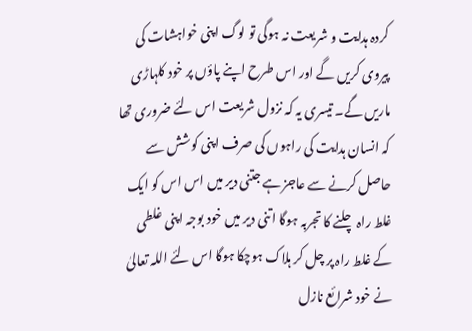کردہ ہدایت و شریعت نہ ہوگی تو لوگ اپنی خواہشات کی پیروی کریں گے اور اس طرح اپنے پاؤں پر خود کلہاڑی ماریں گے۔ تیسری یہ کہ نزول شریعت اس لئے ضروری تھا کہ انسان ہدایت کی راہوں کی صرف اپنی کوشش سے حاصل کرنے سے عاجز ہے جتنی دیر میں اس اس کو ایک غلط راہ چلنے کا تجربہ ہوگا اتنی دیر میں خود بوجہ اپنی غلطی کے غلط راہ پر چل کر ہلاک ہوچکا ہوگا اس لئے اللہ تعالیٰ نے خود شرائع نازل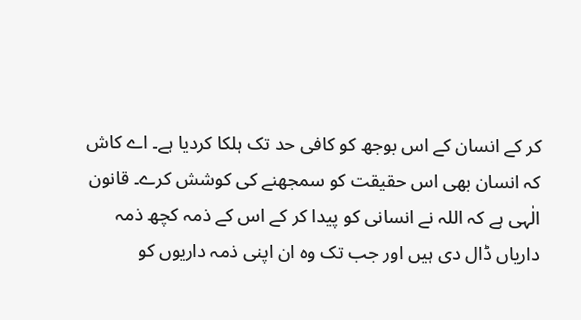کر کے انسان کے اس بوجھ کو کافی حد تک ہلکا کردیا ہے۔ اے کاش کہ انسان بھی اس حقیقت کو سمجھنے کی کوشش کرے۔ قانون الٰہی ہے کہ اللہ نے انسانی کو پیدا کر کے اس کے ذمہ کچھ ذمہ داریاں ڈال دی ہیں اور جب تک وہ ان اپنی ذمہ داریوں کو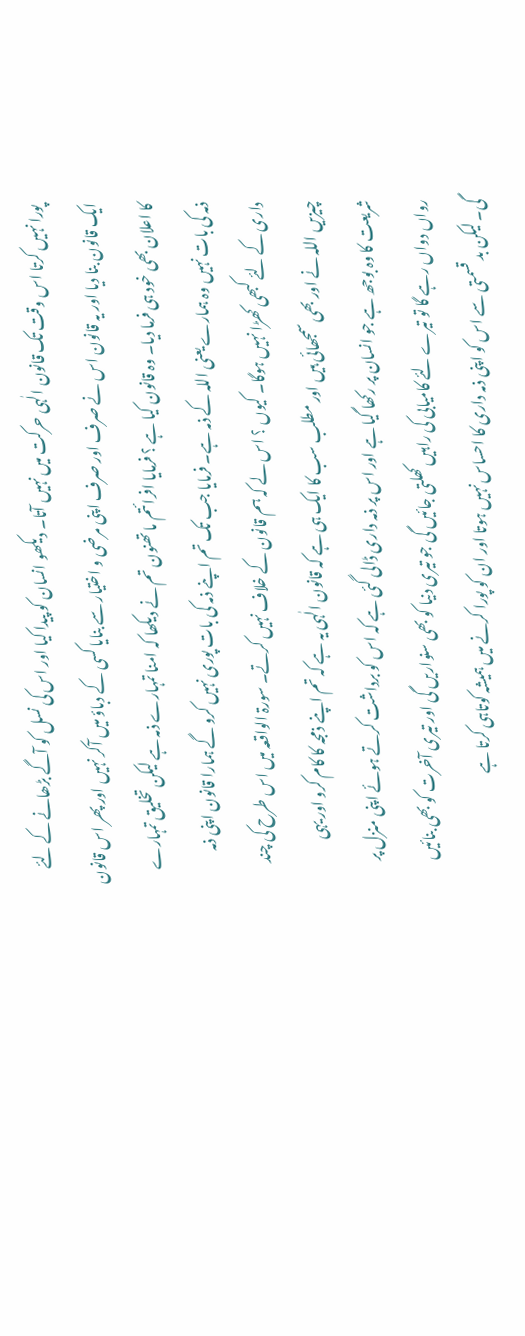پورا نہیں کرتا اس وقت تک قانون الٰہی حرکت میں نہیں آتا۔ دیکھو انسان کو پیدا کیا اور اس کی نسل کو آگے بڑھانے کے لئے ایک قانون بنا دیا اور یہ قانون اس نے صرف اور صرف اپنی مرضی و اختیار سے بنایا کسی کے دباؤ میں آکر نہیں اور پھر اس قانون کا اعلان بھی خود ہی فرما دیا۔ وہ قانون کیا ہے ؟ فرمایا افرائتم ما تھنون تم نے دیکھا کہ امنا تمہارے ذمہ ہے لیکن تخلیق تمہارے ذمہ کی بات نہیں وہ ہمارے یعنی اللہ کے ذمہ ہے۔ فرمایا جب تک تم اپنے ذمہ کی بات پوری نہیں کرو گے ہمارا قانون اپنی ذمہ داری کے لئے کبھی کھڑا نہیں ہوگا۔ کیوں ؟ اس لے کہ ہم قانون کے خلاف نہیں کرتے۔ سورۃ الواقعہ میں اس طرح کی چند چیزیں اللہ نے اور بھی سمجھائی ہیں اور مطلب سب کا ایک ہی ہے کہ قانون الٰہی یہ ہے کہ تم اپنے ذمجہ کا کام کرو اور یہی شریعت کا وہ بوجھ ہے جو انسان پر رکھا گیا ہے اور اس پر ذمہ داری ڈالی گئی ہے کہ اس کو برداشت کرتے ہوئے اپنی منزل پر رواں دواں رہے گا تو تیرے لئے کامیابی کی راہیں کھلتی جائیں گی جو تیری دنیا کو بھی سنواریں گی اور تیری آخرت کو بھی بنائیں گی۔ لیکن بد قسمتی سے اس کو اپنی ذمہ داری کا احساس نہیں ہوتا اور ان کو پورا کرنے میں ہمیشہ کوتاہی کرتا ہے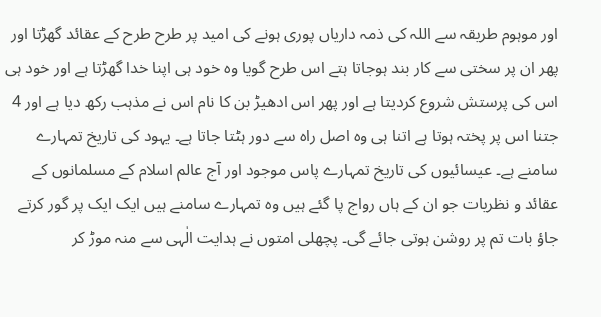اور موہوم طریقہ سے اللہ کی ذمہ داریاں پوری ہونے کی امید پر طرح طرح کے عقائد گھڑتا اور پھر ان پر سختی سے کار بند ہوجاتا ہتے اس طرح گویا وہ خود ہی اپنا خدا گھڑتا ہے اور خود ہی اس کی پرستش شروع کردیتا ہے اور پھر اس ادھیڑ بن کا نام اس نے مذہب رکھ دیا ہے اور 4 جتنا اس پر پختہ ہوتا ہے اتنا ہی وہ اصل راہ سے دور ہٹتا جاتا ہے۔ یہود کی تاریخ تمہارے سامنے ہے۔ عیسائیوں کی تاریخ تمہارے پاس موجود اور آج عالم اسلام کے مسلمانوں کے عقائد و نظریات جو ان کے ہاں رواج پا گئے ہیں وہ تمہارے سامنے ہیں ایک ایک پر گور کرتے جاؤ بات تم پر روشن ہوتی جائے گی۔ پچھلی امتوں نے ہدایت الٰہی سے منہ موڑ کر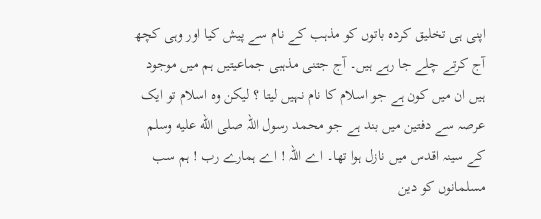اپنی ہی تخلیق کردہ باتوں کو مذہب کے نام سے پیش کیا اور وہی کچھ آج کرتے چلے جا رہے ہیں۔ آج جتنی مذہبی جماعیتیں ہم میں موجود ہیں ان میں کون ہے جو اسلام کا نام نہیں لیتا ؟ لیکن وہ اسلام تو ایک عرصہ سے دفتین میں بند ہے جو محمد رسول اللہ صلى الله عليه وسلم کے سینہ اقدس میں نازل ہوا تھا۔ اے اللہ ! اے ہمارے رب ! ہم سب مسلمانوں کو دین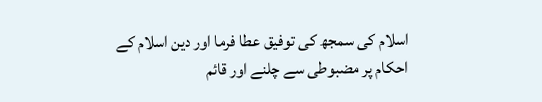اسلام کی سمجھ کی توفیق عطا فرما اور دین اسلام کے احکام پر مضبوطی سے چلنے اور قائم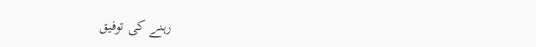رہنے کی توفیق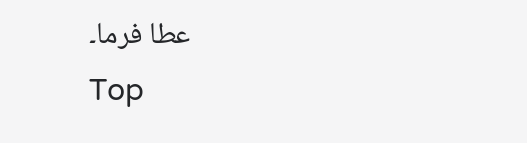عطا فرما۔
Top